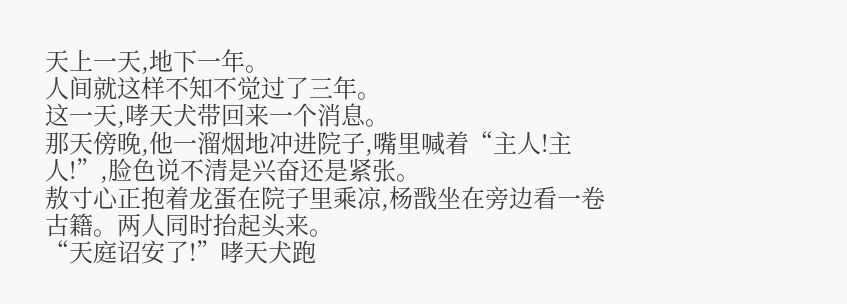天上一天,地下一年。
人间就这样不知不觉过了三年。
这一天,哮天犬带回来一个消息。
那天傍晚,他一溜烟地冲进院子,嘴里喊着“主人!主人!”,脸色说不清是兴奋还是紧张。
敖寸心正抱着龙蛋在院子里乘凉,杨戬坐在旁边看一卷古籍。两人同时抬起头来。
“天庭诏安了!”哮天犬跑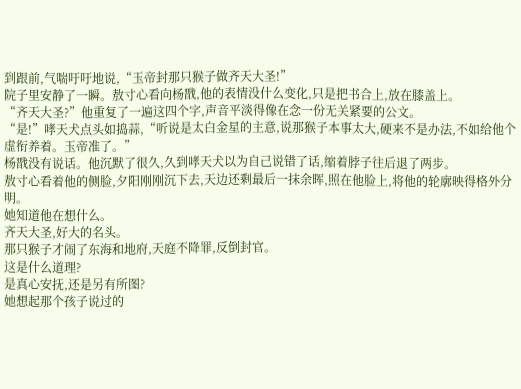到跟前,气喘吁吁地说,“玉帝封那只猴子做齐天大圣!”
院子里安静了一瞬。敖寸心看向杨戬,他的表情没什么变化,只是把书合上,放在膝盖上。
“齐天大圣?”他重复了一遍这四个字,声音平淡得像在念一份无关紧要的公文。
“是!”哮天犬点头如捣蒜,“听说是太白金星的主意,说那猴子本事太大,硬来不是办法,不如给他个虚衔养着。玉帝准了。”
杨戬没有说话。他沉默了很久,久到哮天犬以为自己说错了话,缩着脖子往后退了两步。
敖寸心看着他的侧脸,夕阳刚刚沉下去,天边还剩最后一抹余晖,照在他脸上,将他的轮廓映得格外分明。
她知道他在想什么。
齐天大圣,好大的名头。
那只猴子才闹了东海和地府,天庭不降罪,反倒封官。
这是什么道理?
是真心安抚,还是另有所图?
她想起那个孩子说过的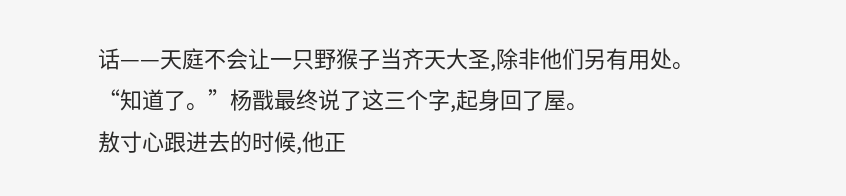话——天庭不会让一只野猴子当齐天大圣,除非他们另有用处。
“知道了。”杨戬最终说了这三个字,起身回了屋。
敖寸心跟进去的时候,他正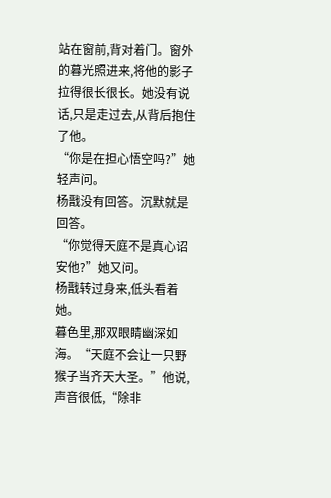站在窗前,背对着门。窗外的暮光照进来,将他的影子拉得很长很长。她没有说话,只是走过去,从背后抱住了他。
“你是在担心悟空吗?”她轻声问。
杨戬没有回答。沉默就是回答。
“你觉得天庭不是真心诏安他?”她又问。
杨戬转过身来,低头看着她。
暮色里,那双眼睛幽深如海。“天庭不会让一只野猴子当齐天大圣。”他说,声音很低,“除非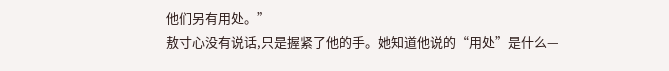他们另有用处。”
敖寸心没有说话,只是握紧了他的手。她知道他说的“用处”是什么—